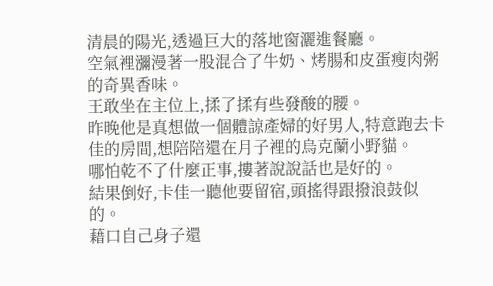清晨的陽光,透過巨大的落地窗灑進餐廳。
空氣裡瀰漫著一股混合了牛奶、烤腸和皮蛋瘦肉粥的奇異香味。
王敢坐在主位上,揉了揉有些發酸的腰。
昨晚他是真想做一個體諒產婦的好男人,特意跑去卡佳的房間,想陪陪還在月子裡的烏克蘭小野貓。
哪怕乾不了什麼正事,摟著說說話也是好的。
結果倒好,卡佳一聽他要留宿,頭搖得跟撥浪鼓似的。
藉口自己身子還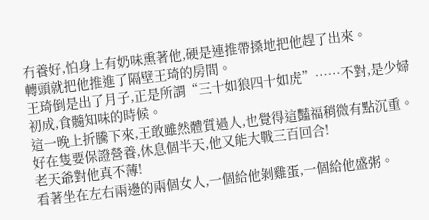冇養好,怕身上有奶味熏著他,硬是連推帶搡地把他趕了出來。
轉頭就把他推進了隔壁王琦的房間。
王琦倒是出了月子,正是所謂“三十如狼四十如虎”……不對,是少婦初成,食髓知味的時候。
這一晚上折騰下來,王敢雖然體質過人,也覺得這豔福稍微有點沉重。
好在隻要保證營養,休息個半天,他又能大戰三百回合!
老天爺對他真不薄!
看著坐在左右兩邊的兩個女人,一個給他剝雞蛋,一個給他盛粥。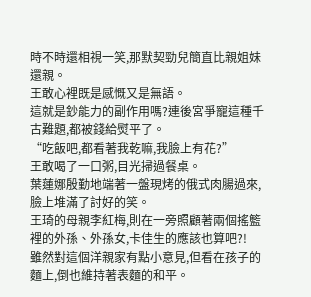時不時還相視一笑,那默契勁兒簡直比親姐妹還親。
王敢心裡既是感慨又是無語。
這就是鈔能力的副作用嗎?連後宮爭寵這種千古難題,都被錢給熨平了。
“吃飯吧,都看著我乾嘛,我臉上有花?”
王敢喝了一口粥,目光掃過餐桌。
葉蓮娜殷勤地端著一盤現烤的俄式肉腸過來,臉上堆滿了討好的笑。
王琦的母親李紅梅,則在一旁照顧著兩個搖籃裡的外孫、外孫女,卡佳生的應該也算吧?!
雖然對這個洋親家有點小意見,但看在孩子的麵上,倒也維持著表麵的和平。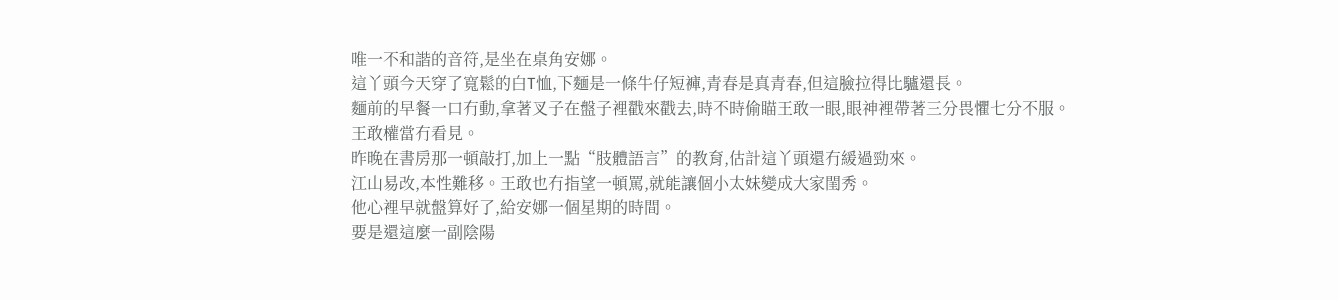唯一不和諧的音符,是坐在桌角安娜。
這丫頭今天穿了寬鬆的白T恤,下麵是一條牛仔短褲,青春是真青春,但這臉拉得比驢還長。
麵前的早餐一口冇動,拿著叉子在盤子裡戳來戳去,時不時偷瞄王敢一眼,眼神裡帶著三分畏懼七分不服。
王敢權當冇看見。
昨晚在書房那一頓敲打,加上一點“肢體語言”的教育,估計這丫頭還冇緩過勁來。
江山易改,本性難移。王敢也冇指望一頓罵,就能讓個小太妹變成大家閨秀。
他心裡早就盤算好了,給安娜一個星期的時間。
要是還這麼一副陰陽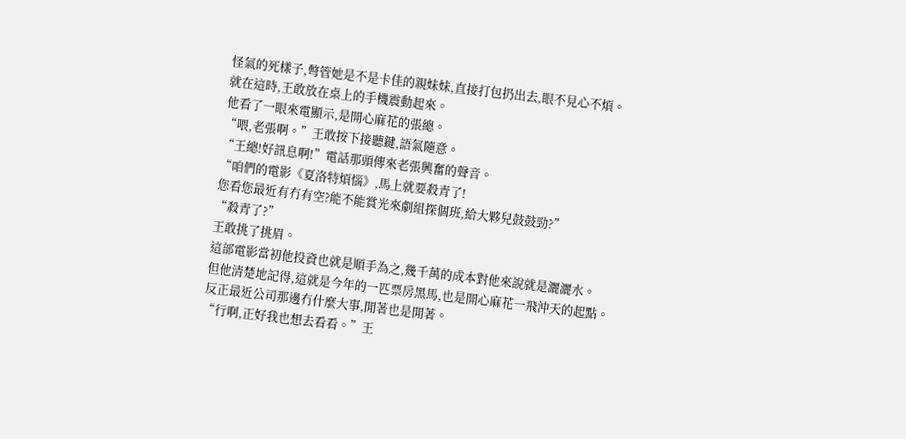怪氣的死樣子,彆管她是不是卡佳的親妹妹,直接打包扔出去,眼不見心不煩。
就在這時,王敢放在桌上的手機震動起來。
他看了一眼來電顯示,是開心麻花的張總。
“喂,老張啊。”王敢按下接聽鍵,語氣隨意。
“王總!好訊息啊!”電話那頭傳來老張興奮的聲音。
“咱們的電影《夏洛特煩惱》,馬上就要殺青了!
您看您最近有冇有空?能不能賞光來劇組探個班,給大夥兒鼓鼓勁?”
“殺青了?”
王敢挑了挑眉。
這部電影當初他投資也就是順手為之,幾千萬的成本對他來說就是灑灑水。
但他清楚地記得,這就是今年的一匹票房黑馬,也是開心麻花一飛沖天的起點。
反正最近公司那邊冇什麼大事,閒著也是閒著。
“行啊,正好我也想去看看。”王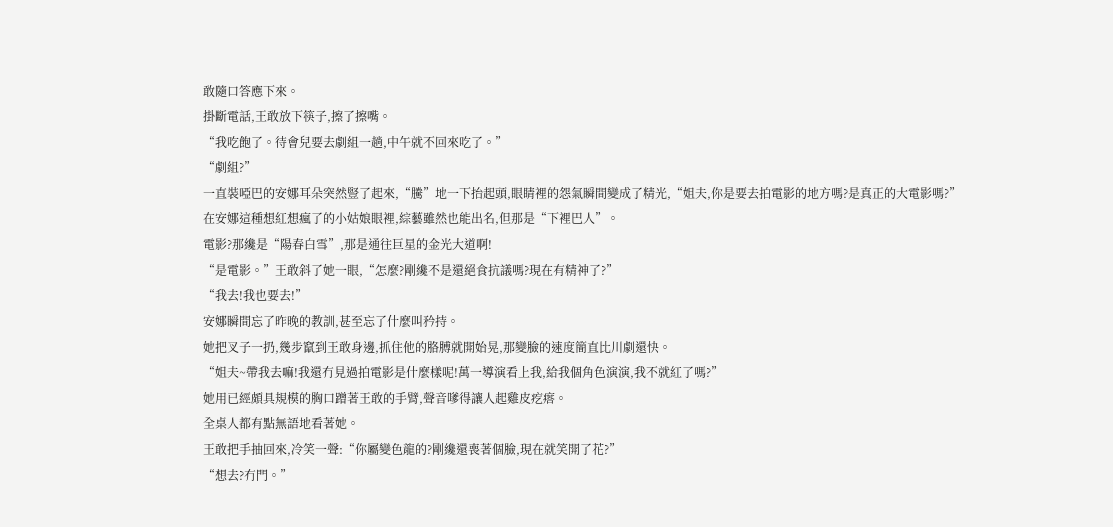敢隨口答應下來。
掛斷電話,王敢放下筷子,擦了擦嘴。
“我吃飽了。待會兒要去劇組一趟,中午就不回來吃了。”
“劇組?”
一直裝啞巴的安娜耳朵突然豎了起來,“騰”地一下抬起頭,眼睛裡的怨氣瞬間變成了精光,“姐夫,你是要去拍電影的地方嗎?是真正的大電影嗎?”
在安娜這種想紅想瘋了的小姑娘眼裡,綜藝雖然也能出名,但那是“下裡巴人”。
電影?那纔是“陽春白雪”,那是通往巨星的金光大道啊!
“是電影。”王敢斜了她一眼,“怎麼?剛纔不是還絕食抗議嗎?現在有精神了?”
“我去!我也要去!”
安娜瞬間忘了昨晚的教訓,甚至忘了什麼叫矜持。
她把叉子一扔,幾步竄到王敢身邊,抓住他的胳膊就開始晃,那變臉的速度簡直比川劇還快。
“姐夫~帶我去嘛!我還冇見過拍電影是什麼樣呢!萬一導演看上我,給我個角色演演,我不就紅了嗎?”
她用已經頗具規模的胸口蹭著王敢的手臂,聲音嗲得讓人起雞皮疙瘩。
全桌人都有點無語地看著她。
王敢把手抽回來,冷笑一聲:“你屬變色龍的?剛纔還喪著個臉,現在就笑開了花?”
“想去?冇門。”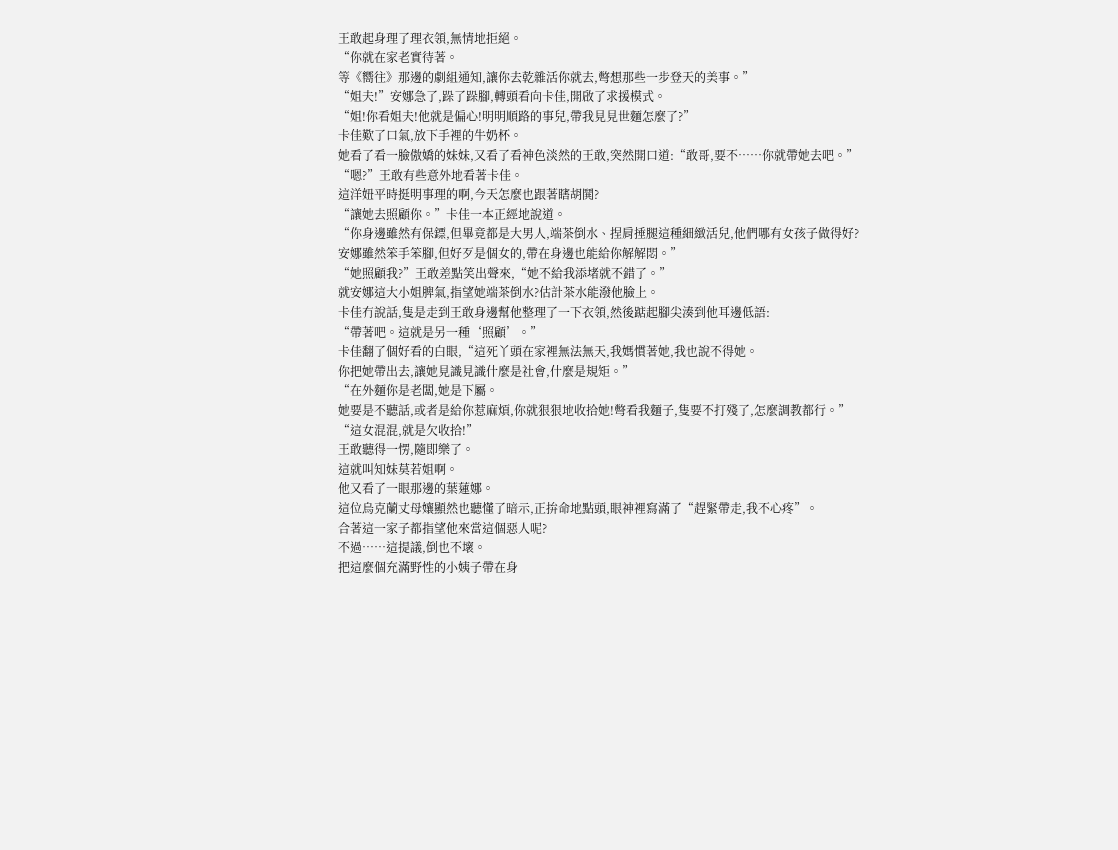王敢起身理了理衣領,無情地拒絕。
“你就在家老實待著。
等《嚮往》那邊的劇組通知,讓你去乾雜活你就去,彆想那些一步登天的美事。”
“姐夫!”安娜急了,跺了跺腳,轉頭看向卡佳,開啟了求援模式。
“姐!你看姐夫!他就是偏心!明明順路的事兒,帶我見見世麵怎麼了?”
卡佳歎了口氣,放下手裡的牛奶杯。
她看了看一臉傲嬌的妹妹,又看了看神色淡然的王敢,突然開口道:“敢哥,要不……你就帶她去吧。”
“嗯?”王敢有些意外地看著卡佳。
這洋妞平時挺明事理的啊,今天怎麼也跟著瞎胡鬨?
“讓她去照顧你。”卡佳一本正經地說道。
“你身邊雖然有保鏢,但畢竟都是大男人,端茶倒水、捏肩捶腿這種細緻活兒,他們哪有女孩子做得好?
安娜雖然笨手笨腳,但好歹是個女的,帶在身邊也能給你解解悶。”
“她照顧我?”王敢差點笑出聲來,“她不給我添堵就不錯了。”
就安娜這大小姐脾氣,指望她端茶倒水?估計茶水能潑他臉上。
卡佳冇說話,隻是走到王敢身邊幫他整理了一下衣領,然後踮起腳尖湊到他耳邊低語:
“帶著吧。這就是另一種‘照顧’。”
卡佳翻了個好看的白眼,“這死丫頭在家裡無法無天,我媽慣著她,我也說不得她。
你把她帶出去,讓她見識見識什麼是社會,什麼是規矩。”
“在外麵你是老闆,她是下屬。
她要是不聽話,或者是給你惹麻煩,你就狠狠地收拾她!彆看我麵子,隻要不打殘了,怎麼調教都行。”
“這女混混,就是欠收拾!”
王敢聽得一愣,隨即樂了。
這就叫知妹莫若姐啊。
他又看了一眼那邊的葉蓮娜。
這位烏克蘭丈母孃顯然也聽懂了暗示,正拚命地點頭,眼神裡寫滿了“趕緊帶走,我不心疼”。
合著這一家子都指望他來當這個惡人呢?
不過……這提議,倒也不壞。
把這麼個充滿野性的小姨子帶在身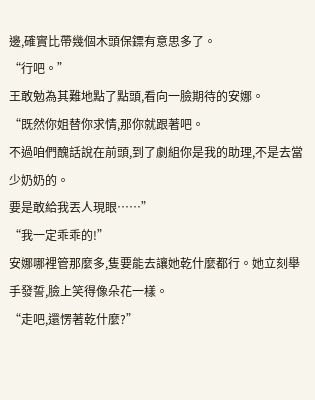邊,確實比帶幾個木頭保鏢有意思多了。
“行吧。”
王敢勉為其難地點了點頭,看向一臉期待的安娜。
“既然你姐替你求情,那你就跟著吧。
不過咱們醜話說在前頭,到了劇組你是我的助理,不是去當少奶奶的。
要是敢給我丟人現眼……”
“我一定乖乖的!”
安娜哪裡管那麼多,隻要能去讓她乾什麼都行。她立刻舉手發誓,臉上笑得像朵花一樣。
“走吧,還愣著乾什麼?”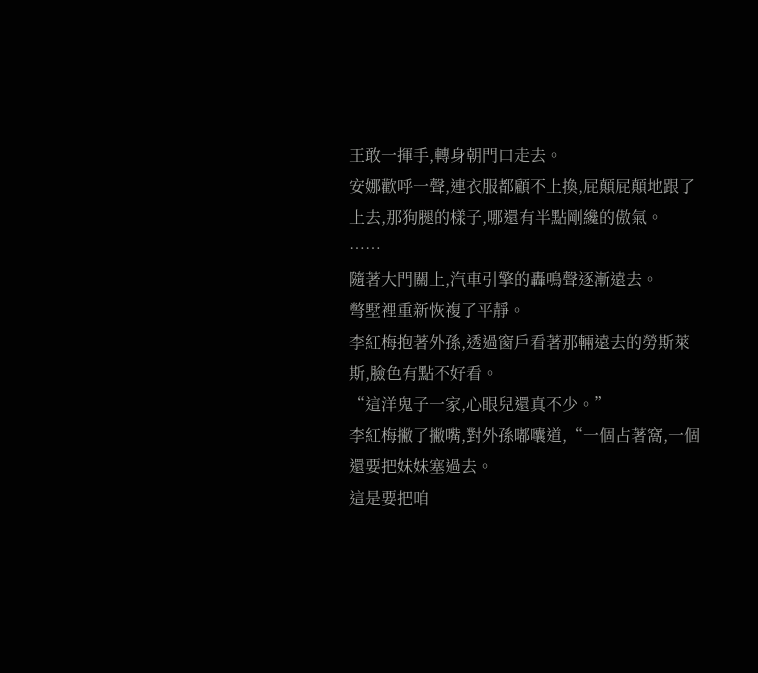王敢一揮手,轉身朝門口走去。
安娜歡呼一聲,連衣服都顧不上換,屁顛屁顛地跟了上去,那狗腿的樣子,哪還有半點剛纔的傲氣。
……
隨著大門關上,汽車引擎的轟鳴聲逐漸遠去。
彆墅裡重新恢複了平靜。
李紅梅抱著外孫,透過窗戶看著那輛遠去的勞斯萊斯,臉色有點不好看。
“這洋鬼子一家,心眼兒還真不少。”
李紅梅撇了撇嘴,對外孫嘟囔道,“一個占著窩,一個還要把妹妹塞過去。
這是要把咱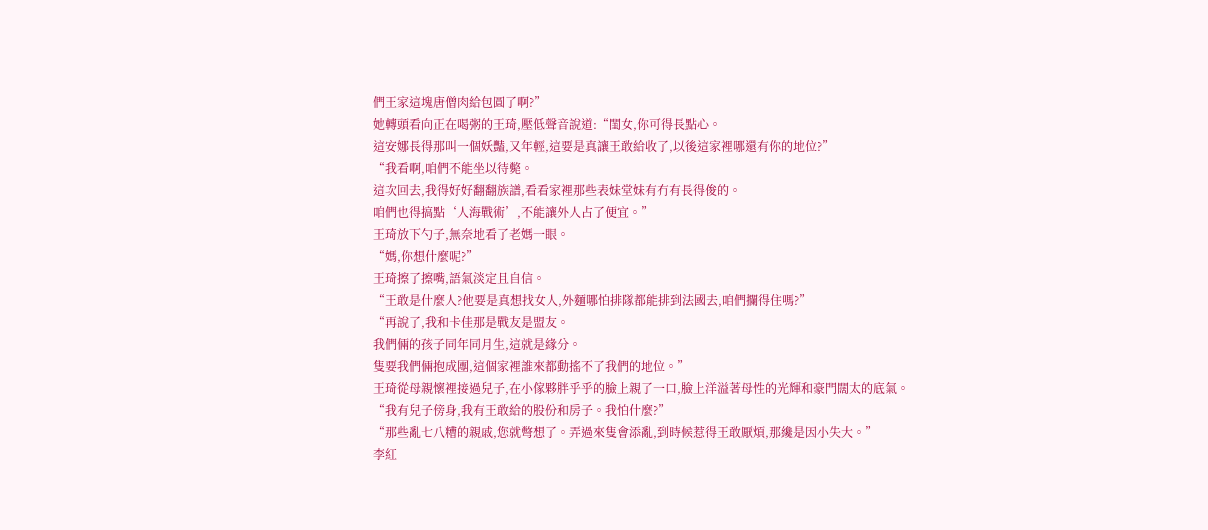們王家這塊唐僧肉給包圓了啊?”
她轉頭看向正在喝粥的王琦,壓低聲音說道:“閨女,你可得長點心。
這安娜長得那叫一個妖豔,又年輕,這要是真讓王敢給收了,以後這家裡哪還有你的地位?”
“我看啊,咱們不能坐以待斃。
這次回去,我得好好翻翻族譜,看看家裡那些表妹堂妹有冇有長得俊的。
咱們也得搞點‘人海戰術’,不能讓外人占了便宜。”
王琦放下勺子,無奈地看了老媽一眼。
“媽,你想什麼呢?”
王琦擦了擦嘴,語氣淡定且自信。
“王敢是什麼人?他要是真想找女人,外麵哪怕排隊都能排到法國去,咱們攔得住嗎?”
“再說了,我和卡佳那是戰友是盟友。
我們倆的孩子同年同月生,這就是緣分。
隻要我們倆抱成團,這個家裡誰來都動搖不了我們的地位。”
王琦從母親懷裡接過兒子,在小傢夥胖乎乎的臉上親了一口,臉上洋溢著母性的光輝和豪門闊太的底氣。
“我有兒子傍身,我有王敢給的股份和房子。我怕什麼?”
“那些亂七八糟的親戚,您就彆想了。弄過來隻會添亂,到時候惹得王敢厭煩,那纔是因小失大。”
李紅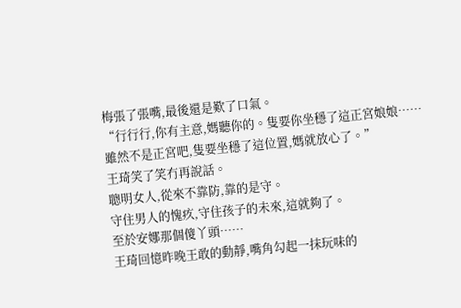梅張了張嘴,最後還是歎了口氣。
“行行行,你有主意,媽聽你的。隻要你坐穩了這正宮娘娘……雖然不是正宮吧,隻要坐穩了這位置,媽就放心了。”
王琦笑了笑冇再說話。
聰明女人,從來不靠防,靠的是守。
守住男人的愧疚,守住孩子的未來,這就夠了。
至於安娜那個傻丫頭……
王琦回憶昨晚王敢的動靜,嘴角勾起一抹玩味的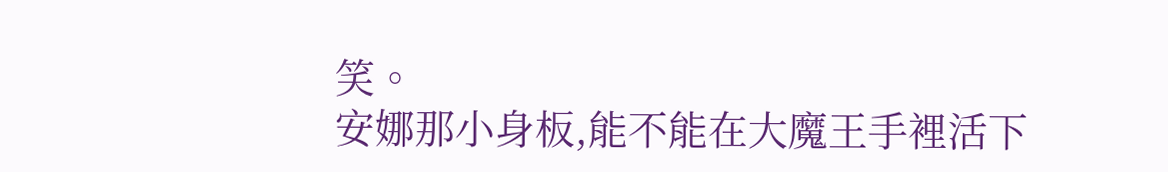笑。
安娜那小身板,能不能在大魔王手裡活下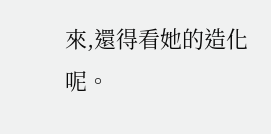來,還得看她的造化呢。